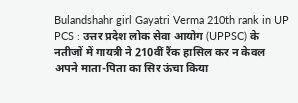Bulandshahr girl Gayatri Verma 210th rank in UP PCS : उत्तर प्रदेश लोक सेवा आयोग (UPPSC) के नतीजों में गायत्री ने 210वीं रैंक हासिल कर न केवल अपने माता-पिता का सिर ऊंचा किया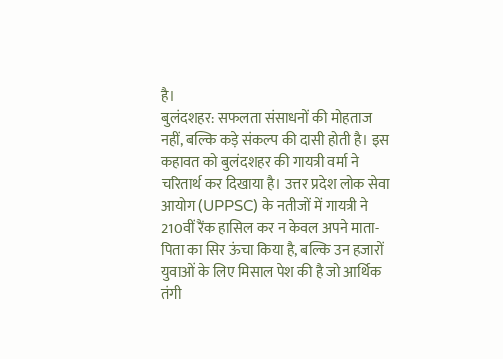है।
बुलंदशहर: सफलता संसाधनों की मोहताज नहीं, बल्कि कड़े संकल्प की दासी होती है। इस कहावत को बुलंदशहर की गायत्री वर्मा ने चरितार्थ कर दिखाया है। उत्तर प्रदेश लोक सेवा आयोग (UPPSC) के नतीजों में गायत्री ने 210वीं रैंक हासिल कर न केवल अपने माता-पिता का सिर ऊंचा किया है, बल्कि उन हजारों युवाओं के लिए मिसाल पेश की है जो आर्थिक तंगी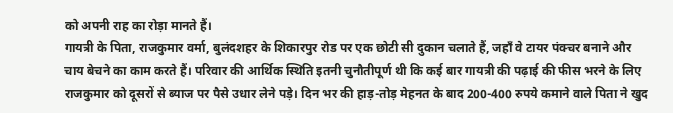को अपनी राह का रोड़ा मानते हैं।
गायत्री के पिता, राजकुमार वर्मा, बुलंदशहर के शिकारपुर रोड पर एक छोटी सी दुकान चलाते हैं, जहाँ वे टायर पंक्चर बनाने और चाय बेचने का काम करते हैं। परिवार की आर्थिक स्थिति इतनी चुनौतीपूर्ण थी कि कई बार गायत्री की पढ़ाई की फीस भरने के लिए राजकुमार को दूसरों से ब्याज पर पैसे उधार लेने पड़े। दिन भर की हाड़-तोड़ मेहनत के बाद 200-400 रुपये कमाने वाले पिता ने खुद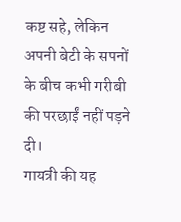कष्ट सहे, लेकिन अपनी बेटी के सपनों के बीच कभी गरीबी की परछाईं नहीं पड़ने दी।
गायत्री की यह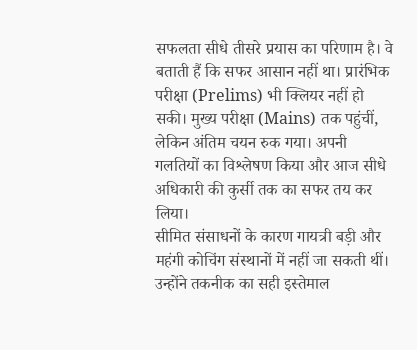सफलता सीधे तीसरे प्रयास का परिणाम है। वे बताती हैं कि सफर आसान नहीं था। प्रारंभिक परीक्षा (Prelims) भी क्लियर नहीं हो सकी। मुख्य परीक्षा (Mains) तक पहुंचीं, लेकिन अंतिम चयन रुक गया। अपनी गलतियों का विश्लेषण किया और आज सीधे अधिकारी की कुर्सी तक का सफर तय कर लिया।
सीमित संसाधनों के कारण गायत्री बड़ी और महंगी कोचिंग संस्थानों में नहीं जा सकती थीं। उन्होंने तकनीक का सही इस्तेमाल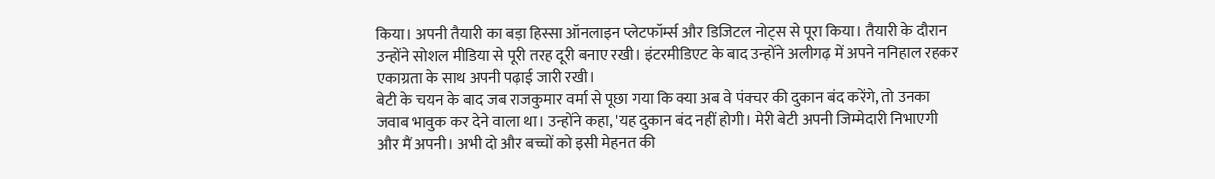किया। अपनी तैयारी का बड़ा हिस्सा ऑनलाइन प्लेटफॉर्म्स और डिजिटल नोट्स से पूरा किया। तैयारी के दौरान उन्होंने सोशल मीडिया से पूरी तरह दूरी बनाए रखी। इंटरमीडिएट के बाद उन्होंने अलीगढ़ में अपने ननिहाल रहकर एकाग्रता के साथ अपनी पढ़ाई जारी रखी।
बेटी के चयन के बाद जब राजकुमार वर्मा से पूछा गया कि क्या अब वे पंक्चर की दुकान बंद करेंगे, तो उनका जवाब भावुक कर देने वाला था। उन्होंने कहा, 'यह दुकान बंद नहीं होगी। मेरी बेटी अपनी जिम्मेदारी निभाएगी और मैं अपनी। अभी दो और बच्चों को इसी मेहनत की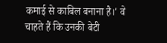कमाई से काबिल बनाना है।' वे चाहते हैं कि उनकी बेटी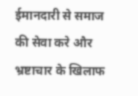ईमानदारी से समाज की सेवा करे और भ्रष्टाचार के खिलाफ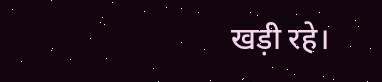खड़ी रहे।